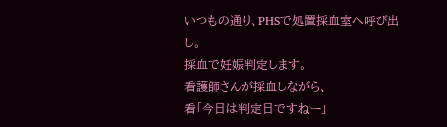いつもの通り、PHSで処置採血室へ呼び出し。
採血で妊娠判定します。
看護師さんが採血しながら、
看「今日は判定日ですねー」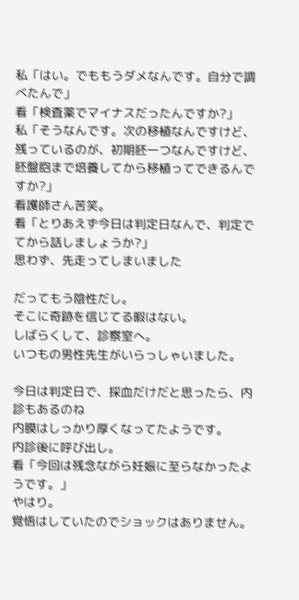私「はい。でももうダメなんです。自分で調べたんで」
看「検査薬でマイナスだったんですか?」
私「そうなんです。次の移植なんですけど、残っているのが、初期胚一つなんですけど、胚盤胞まで培養してから移植ってできるんですか?」
看護師さん苦笑。
看「とりあえず今日は判定日なんで、判定でてから話しましょうか?」
思わず、先走ってしまいました

だってもう陰性だし。
そこに奇跡を信じてる暇はない。
しばらくして、診察室へ。
いつもの男性先生がいらっしゃいました。

今日は判定日で、採血だけだと思ったら、内診もあるのね
内膜はしっかり厚くなってたようです。
内診後に呼び出し。
看「今回は残念ながら妊娠に至らなかったようです。」
やはり。
覚悟はしていたのでショックはありません。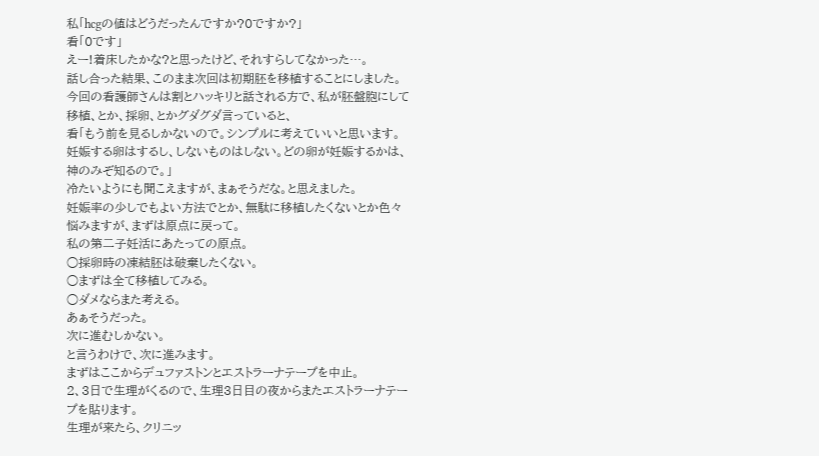私「hcgの値はどうだったんですか?0ですか?」
看「0です」
えー!着床したかな?と思ったけど、それすらしてなかった…。
話し合った結果、このまま次回は初期胚を移植することにしました。
今回の看護師さんは割とハッキリと話される方で、私が胚盤胞にして移植、とか、採卵、とかグダグダ言っていると、
看「もう前を見るしかないので。シンプルに考えていいと思います。妊娠する卵はするし、しないものはしない。どの卵が妊娠するかは、神のみぞ知るので。」
冷たいようにも聞こえますが、まぁそうだな。と思えました。
妊娠率の少しでもよい方法でとか、無駄に移植したくないとか色々悩みますが、まずは原点に戻って。
私の第二子妊活にあたっての原点。
○採卵時の凍結胚は破棄したくない。
○まずは全て移植してみる。
○ダメならまた考える。
あぁそうだった。
次に進むしかない。
と言うわけで、次に進みます。
まずはここからデュファストンとエストラーナテープを中止。
2、3日で生理がくるので、生理3日目の夜からまたエストラーナテープを貼ります。
生理が来たら、クリニッ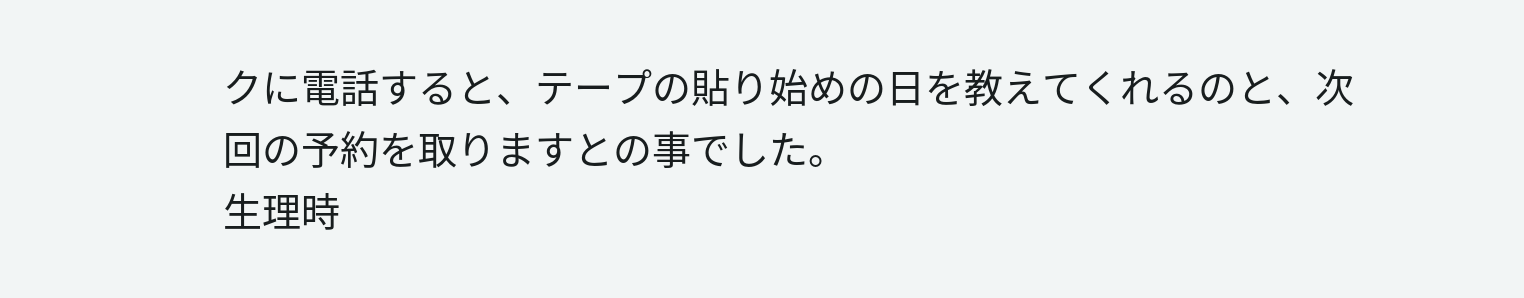クに電話すると、テープの貼り始めの日を教えてくれるのと、次回の予約を取りますとの事でした。
生理時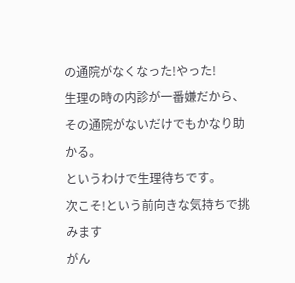の通院がなくなった!やった!
生理の時の内診が一番嫌だから、その通院がないだけでもかなり助かる。
というわけで生理待ちです。
次こそ!という前向きな気持ちで挑みます
がん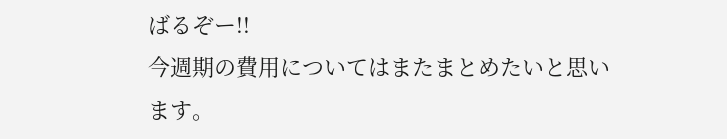ばるぞー!!
今週期の費用についてはまたまとめたいと思います。